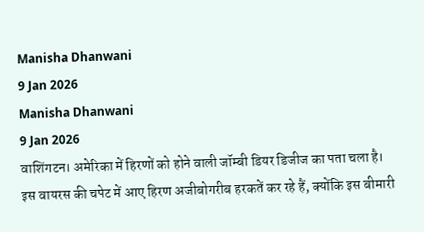Manisha Dhanwani
9 Jan 2026
Manisha Dhanwani
9 Jan 2026
वाशिंगटन। अमेरिका में हिरणों को होने वाली जॉम्बी डियर डिजीज का पता चला है। इस वायरस की चपेट में आए हिरण अजीबोगरीब हरकतें कर रहे हैं, क्योंकि इस बीमारी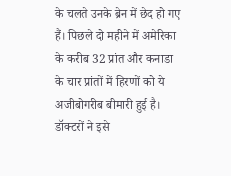के चलते उनके ब्रेन में छेद हो गए हैं। पिछले दो महीने में अमेरिका के करीब 32 प्रांत और कनाडा के चार प्रांतों में हिरणों को ये अजीबोगरीब बीमारी हुई है। डॉक्टरों ने इसे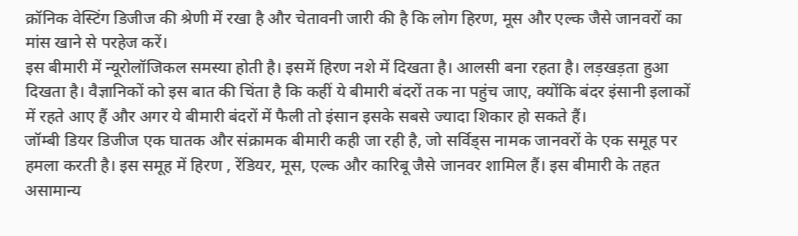क्रॉनिक वेस्टिंग डिजीज की श्रेणी में रखा है और चेतावनी जारी की है कि लोग हिरण, मूस और एल्क जैसे जानवरों का मांस खाने से परहेज करें।
इस बीमारी में न्यूरोलॉजिकल समस्या होती है। इसमें हिरण नशे में दिखता है। आलसी बना रहता है। लड़खड़ता हुआ दिखता है। वैज्ञानिकों को इस बात की चिंता है कि कहीं ये बीमारी बंदरों तक ना पहुंच जाए, क्योंकि बंदर इंसानी इलाकों में रहते आए हैं और अगर ये बीमारी बंदरों में फैली तो इंसान इसके सबसे ज्यादा शिकार हो सकते हैं।
जॉम्बी डियर डिजीज एक घातक और संक्रामक बीमारी कही जा रही है, जो सर्विड्स नामक जानवरों के एक समूह पर हमला करती है। इस समूह में हिरण , रेंडियर, मूस, एल्क और कारिबू जैसे जानवर शामिल हैं। इस बीमारी के तहत असामान्य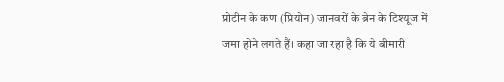प्रोटीन के कण (प्रियोन) जानवरों के ब्रेन के टिश्यूज में जमा होने लगते हैं। कहा जा रहा है कि ये बीमारी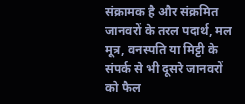संक्रामक है और संक्रमित जानवरों के तरल पदार्थ, मल मूत्र, वनस्पति या मिट्टी के संपर्क से भी दूसरे जानवरों को फैल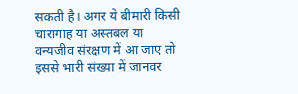सकती है। अगर ये बीमारी किसी चारागाह या अस्तबल या वन्यजीव संरक्षण में आ जाए तो इससे भारी संख्या में जानवर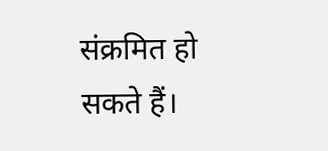संक्रमित हो सकते हैं।